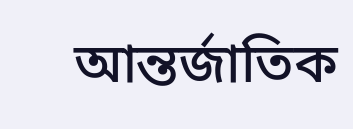আন্তর্জাতিক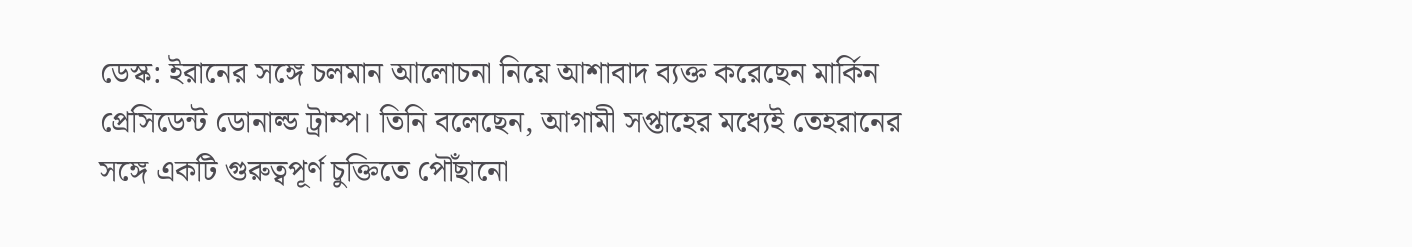ডেস্ক: ইরানের সঙ্গে চলমান আলোচনা নিয়ে আশাবাদ ব্যক্ত করেছেন মার্কিন প্রেসিডেন্ট ডোনাল্ড ট্রাম্প। তিনি বলেছেন, আগামী সপ্তাহের মধ্যেই তেহরানের সঙ্গে একটি গুরুত্বপূর্ণ চুক্তিতে পৌঁছানো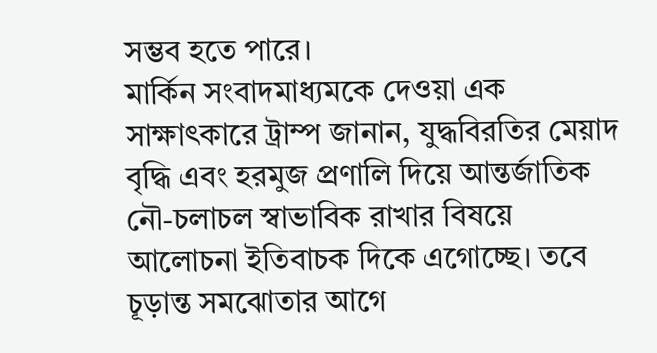সম্ভব হতে পারে।
মার্কিন সংবাদমাধ্যমকে দেওয়া এক সাক্ষাৎকারে ট্রাম্প জানান, যুদ্ধবিরতির মেয়াদ বৃদ্ধি এবং হরমুজ প্রণালি দিয়ে আন্তর্জাতিক নৌ-চলাচল স্বাভাবিক রাখার বিষয়ে আলোচনা ইতিবাচক দিকে এগোচ্ছে। তবে চূড়ান্ত সমঝোতার আগে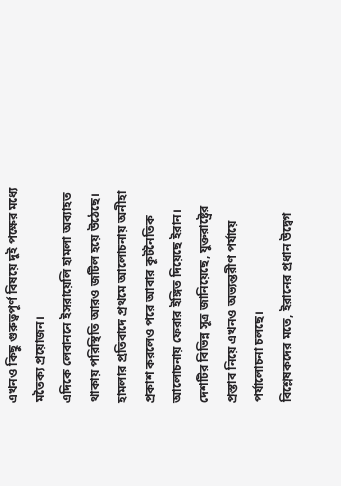এখনও কিছু গুরুত্বপূর্ণ বিষয়ে দুই পক্ষের মধ্যে মতৈক্য প্রয়োজন।
এদিকে লেবাননে ইসরায়েলি হামলা অব্যাহত থাকায় পরিস্থিতি আরও জটিল হয়ে উঠেছে। হামলার প্রতিবাদে প্রথমে আলোচনায় অনীহা প্রকাশ করলেও পরে আবার কূটনৈতিক আলোচনায় ফেরার ইঙ্গিত দিয়েছে ইরান। দেশটির বিভিন্ন সূত্র জানিয়েছে, যুক্তরাষ্ট্রের প্রস্তাব নিয়ে এখনও অভ্যন্তরীণ পর্যায়ে পর্যালোচনা চলছে।
বিশ্লেষকদের মতে, ইরানের প্রধান উদ্বেগ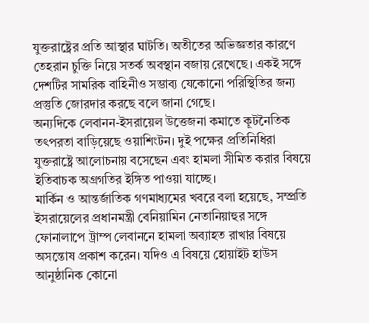যুক্তরাষ্ট্রের প্রতি আস্থার ঘাটতি। অতীতের অভিজ্ঞতার কারণে তেহরান চুক্তি নিয়ে সতর্ক অবস্থান বজায় রেখেছে। একই সঙ্গে দেশটির সামরিক বাহিনীও সম্ভাব্য যেকোনো পরিস্থিতির জন্য প্রস্তুতি জোরদার করছে বলে জানা গেছে।
অন্যদিকে লেবানন-ইসরায়েল উত্তেজনা কমাতে কূটনৈতিক তৎপরতা বাড়িয়েছে ওয়াশিংটন। দুই পক্ষের প্রতিনিধিরা যুক্তরাষ্ট্রে আলোচনায় বসেছেন এবং হামলা সীমিত করার বিষয়ে ইতিবাচক অগ্রগতির ইঙ্গিত পাওয়া যাচ্ছে।
মার্কিন ও আন্তর্জাতিক গণমাধ্যমের খবরে বলা হয়েছে, সম্প্রতি ইসরায়েলের প্রধানমন্ত্রী বেনিয়ামিন নেতানিয়াহুর সঙ্গে ফোনালাপে ট্রাম্প লেবাননে হামলা অব্যাহত রাখার বিষয়ে অসন্তোষ প্রকাশ করেন। যদিও এ বিষয়ে হোয়াইট হাউস আনুষ্ঠানিক কোনো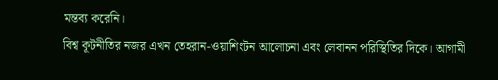মন্তব্য করেনি।
বিশ্ব কূটনীতির নজর এখন তেহরান-ওয়াশিংটন আলোচনা এবং লেবানন পরিস্থিতির দিকে। আগামী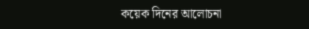কয়েক দিনের আলোচনা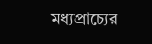মধ্যপ্রাচ্যের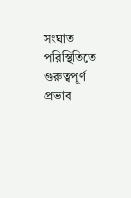সংঘাত পরিস্থিতিতে গুরুত্বপূর্ণ প্রভাব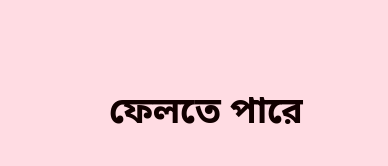ফেলতে পারে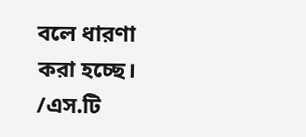বলে ধারণা করা হচ্ছে।
/এস.টি